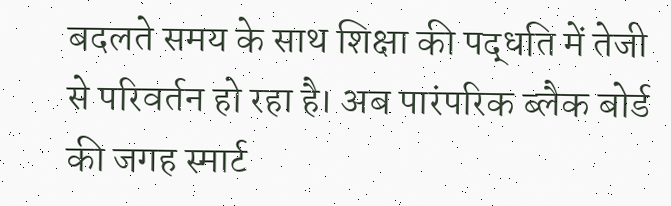बदलते समय के साथ शिक्षा की पद्धति में तेजी से परिवर्तन हो रहा है। अब पारंपरिक ब्लैक बोर्ड की जगह स्मार्ट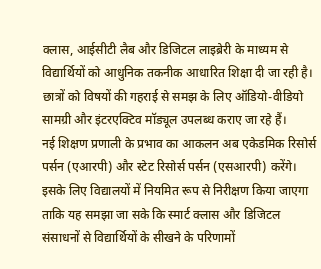क्लास, आईसीटी लैब और डिजिटल लाइब्रेरी के माध्यम से विद्यार्थियों को आधुनिक तकनीक आधारित शिक्षा दी जा रही है। छात्रों को विषयों की गहराई से समझ के लिए ऑडियो-वीडियो सामग्री और इंटरएक्टिव मॉड्यूल उपलब्ध कराए जा रहे हैं।
नई शिक्षण प्रणाली के प्रभाव का आकलन अब एकेडमिक रिसोर्स पर्सन (एआरपी) और स्टेट रिसोर्स पर्सन (एसआरपी) करेंगे। इसके लिए विद्यालयों में नियमित रूप से निरीक्षण किया जाएगा ताकि यह समझा जा सके कि स्मार्ट क्लास और डिजिटल संसाधनों से विद्यार्थियों के सीखने के परिणामों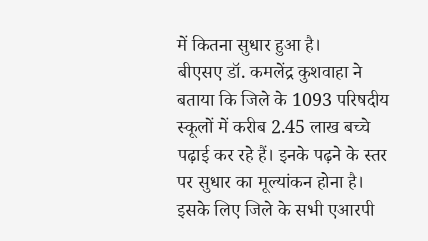में कितना सुधार हुआ है।
बीएसए डॉ. कमलेंद्र कुशवाहा ने बताया कि जिले के 1093 परिषदीय स्कूलों में करीब 2.45 लाख बच्चे पढ़ाई कर रहे हैं। इनके पढ़ने के स्तर पर सुधार का मूल्यांकन होना है। इसके लिए जिले के सभी एआरपी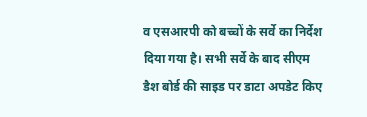व एसआरपी को बच्चों के सर्वे का निर्देश दिया गया है। सभी सर्वे के बाद सीएम डैश बोर्ड की साइड पर डाटा अपडेट किए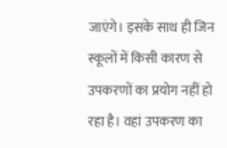जाएंगे। इसके साथ ही जिन स्कूलों में किसी कारण से उपकरणों का प्रयोग नहीं हो रहा है। वहां उपकरण का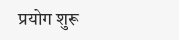प्रयोग शुरू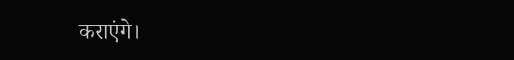कराएंगे।